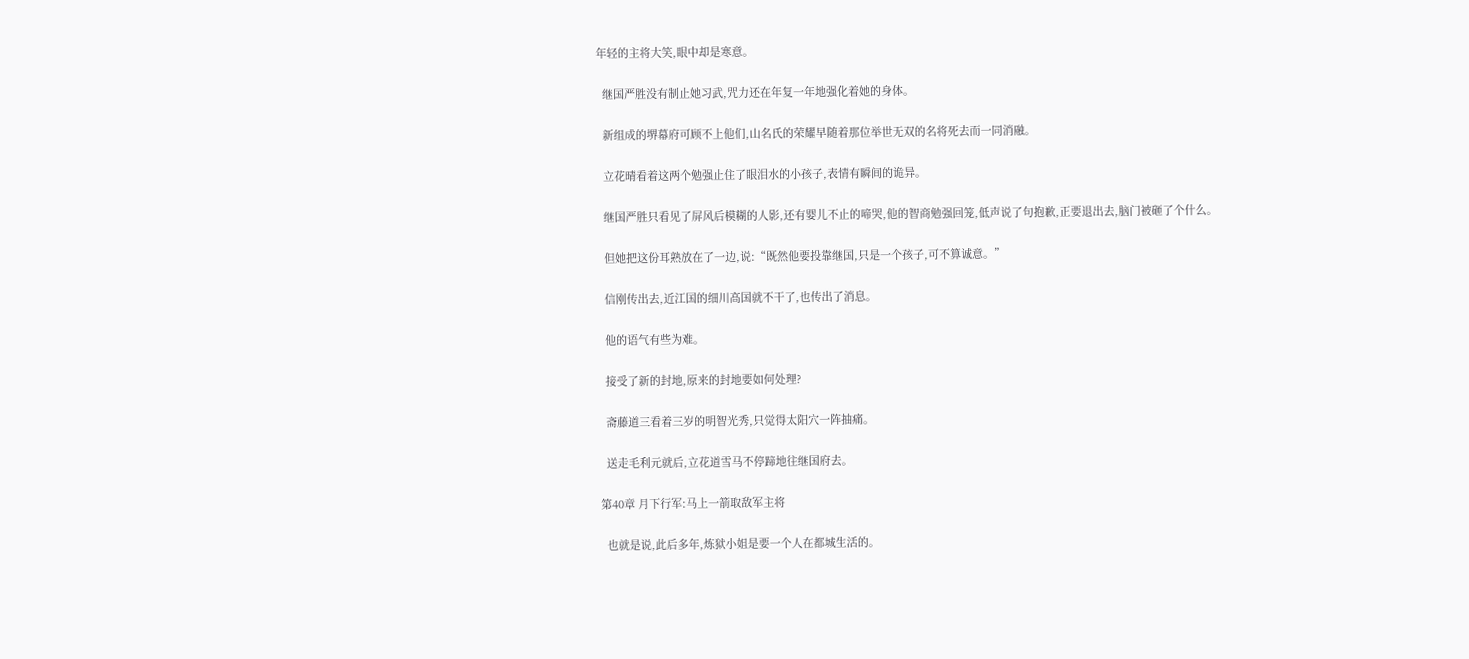年轻的主将大笑,眼中却是寒意。

  继国严胜没有制止她习武,咒力还在年复一年地强化着她的身体。

  新组成的堺幕府可顾不上他们,山名氏的荣耀早随着那位举世无双的名将死去而一同消融。

  立花晴看着这两个勉强止住了眼泪水的小孩子,表情有瞬间的诡异。

  继国严胜只看见了屏风后模糊的人影,还有婴儿不止的啼哭,他的智商勉强回笼,低声说了句抱歉,正要退出去,脑门被砸了个什么。

  但她把这份耳熟放在了一边,说:“既然他要投靠继国,只是一个孩子,可不算诚意。”

  信刚传出去,近江国的细川高国就不干了,也传出了消息。

  他的语气有些为难。

  接受了新的封地,原来的封地要如何处理?

  斋藤道三看着三岁的明智光秀,只觉得太阳穴一阵抽痛。

  送走毛利元就后,立花道雪马不停蹄地往继国府去。

第40章 月下行军:马上一箭取敌军主将

  也就是说,此后多年,炼狱小姐是要一个人在都城生活的。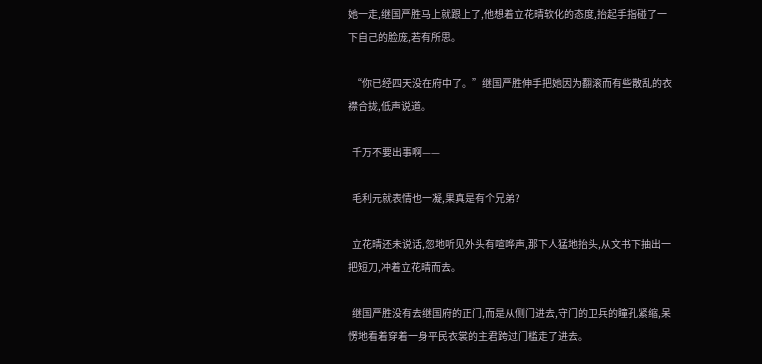她一走,继国严胜马上就跟上了,他想着立花晴软化的态度,抬起手指碰了一下自己的脸庞,若有所思。

  “你已经四天没在府中了。”继国严胜伸手把她因为翻滚而有些散乱的衣襟合拢,低声说道。

  千万不要出事啊——

  毛利元就表情也一凝,果真是有个兄弟?

  立花晴还未说话,忽地听见外头有喧哗声,那下人猛地抬头,从文书下抽出一把短刀,冲着立花晴而去。

  继国严胜没有去继国府的正门,而是从侧门进去,守门的卫兵的瞳孔紧缩,呆愣地看着穿着一身平民衣裳的主君跨过门槛走了进去。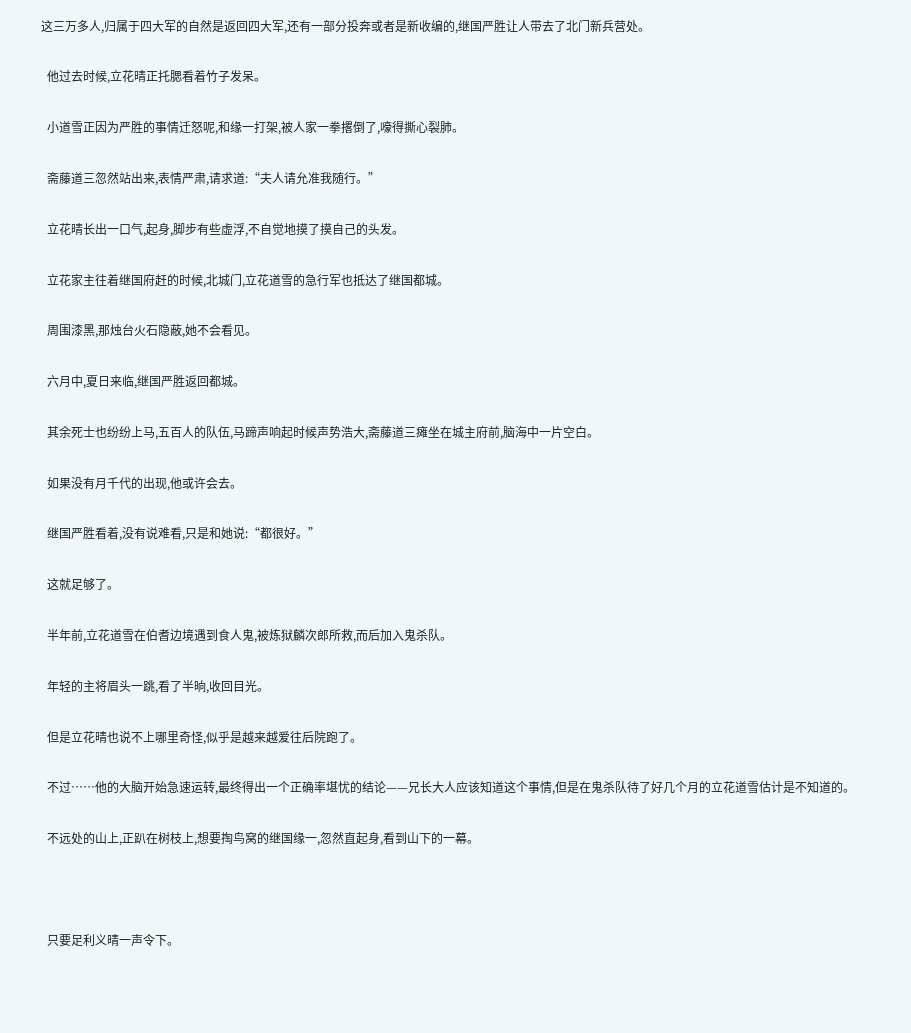这三万多人,归属于四大军的自然是返回四大军,还有一部分投奔或者是新收编的,继国严胜让人带去了北门新兵营处。

  他过去时候,立花晴正托腮看着竹子发呆。

  小道雪正因为严胜的事情迁怒呢,和缘一打架,被人家一拳撂倒了,嚎得撕心裂肺。

  斋藤道三忽然站出来,表情严肃,请求道:“夫人请允准我随行。”

  立花晴长出一口气,起身,脚步有些虚浮,不自觉地摸了摸自己的头发。

  立花家主往着继国府赶的时候,北城门,立花道雪的急行军也抵达了继国都城。

  周围漆黑,那烛台火石隐蔽,她不会看见。

  六月中,夏日来临,继国严胜返回都城。

  其余死士也纷纷上马,五百人的队伍,马蹄声响起时候声势浩大,斋藤道三瘫坐在城主府前,脑海中一片空白。

  如果没有月千代的出现,他或许会去。

  继国严胜看着,没有说难看,只是和她说:“都很好。”

  这就足够了。

  半年前,立花道雪在伯耆边境遇到食人鬼,被炼狱麟次郎所救,而后加入鬼杀队。

  年轻的主将眉头一跳,看了半晌,收回目光。

  但是立花晴也说不上哪里奇怪,似乎是越来越爱往后院跑了。

  不过……他的大脑开始急速运转,最终得出一个正确率堪忧的结论——兄长大人应该知道这个事情,但是在鬼杀队待了好几个月的立花道雪估计是不知道的。

  不远处的山上,正趴在树枝上,想要掏鸟窝的继国缘一,忽然直起身,看到山下的一幕。



  只要足利义晴一声令下。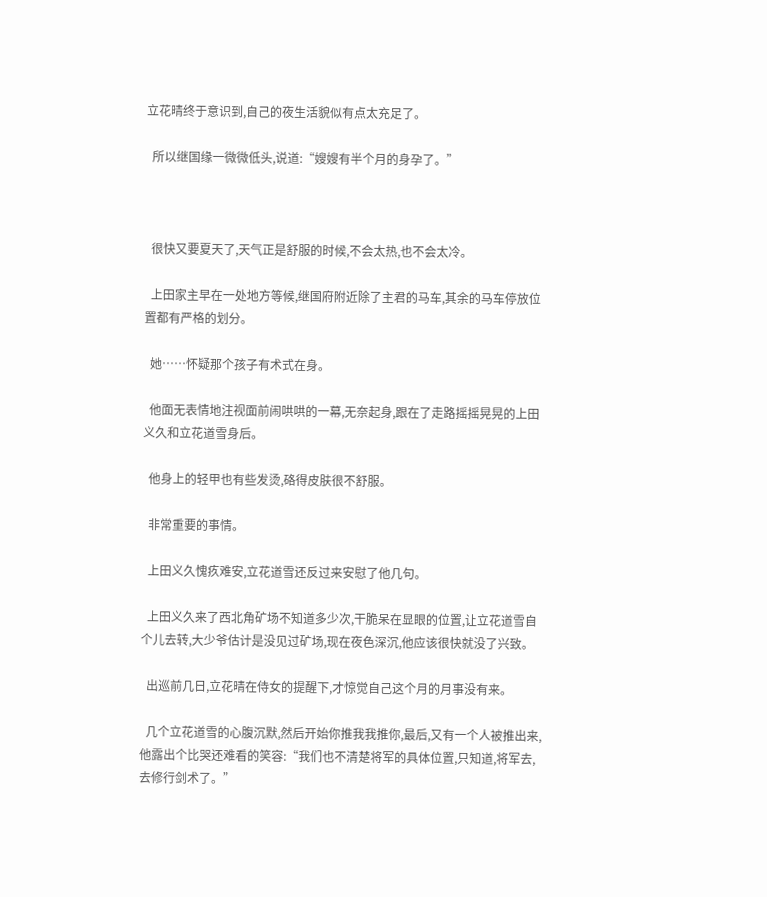立花晴终于意识到,自己的夜生活貌似有点太充足了。

  所以继国缘一微微低头,说道:“嫂嫂有半个月的身孕了。”



  很快又要夏天了,天气正是舒服的时候,不会太热,也不会太冷。

  上田家主早在一处地方等候,继国府附近除了主君的马车,其余的马车停放位置都有严格的划分。

  她……怀疑那个孩子有术式在身。

  他面无表情地注视面前闹哄哄的一幕,无奈起身,跟在了走路摇摇晃晃的上田义久和立花道雪身后。

  他身上的轻甲也有些发烫,硌得皮肤很不舒服。

  非常重要的事情。

  上田义久愧疚难安,立花道雪还反过来安慰了他几句。

  上田义久来了西北角矿场不知道多少次,干脆呆在显眼的位置,让立花道雪自个儿去转,大少爷估计是没见过矿场,现在夜色深沉,他应该很快就没了兴致。

  出巡前几日,立花晴在侍女的提醒下,才惊觉自己这个月的月事没有来。

  几个立花道雪的心腹沉默,然后开始你推我我推你,最后,又有一个人被推出来,他露出个比哭还难看的笑容:“我们也不清楚将军的具体位置,只知道,将军去,去修行剑术了。”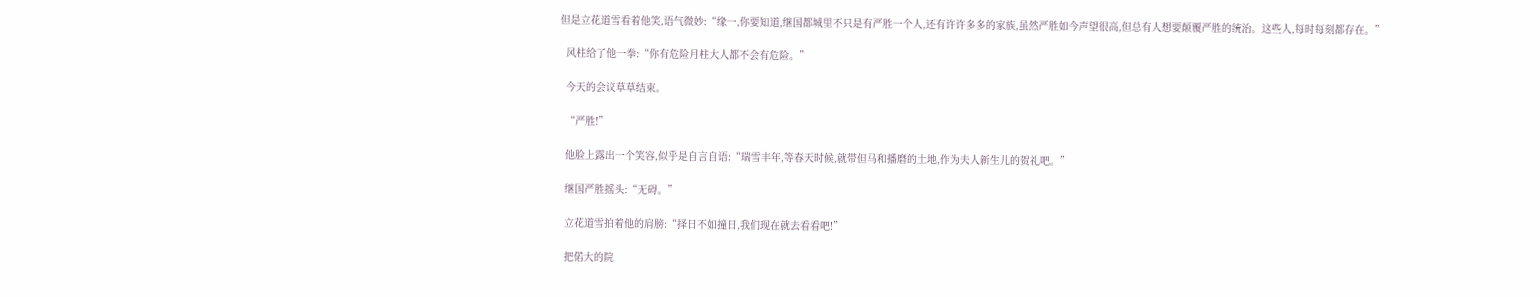但是立花道雪看着他笑,语气微妙:“缘一,你要知道,继国都城里不只是有严胜一个人,还有许许多多的家族,虽然严胜如今声望很高,但总有人想要颠覆严胜的统治。这些人,每时每刻都存在。”

  风柱给了他一拳:“你有危险月柱大人都不会有危险。”

  今天的会议草草结束。

  “严胜!”

  他脸上露出一个笑容,似乎是自言自语:“瑞雪丰年,等春天时候,就带但马和播磨的土地,作为夫人新生儿的贺礼吧。”

  继国严胜摇头:“无碍。”

  立花道雪拍着他的肩膀:“择日不如撞日,我们现在就去看看吧!”

  把偌大的院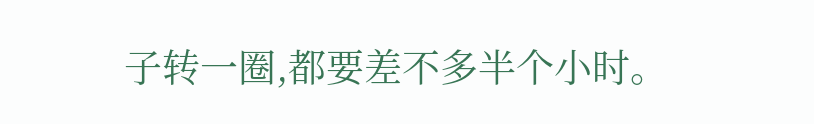子转一圈,都要差不多半个小时。